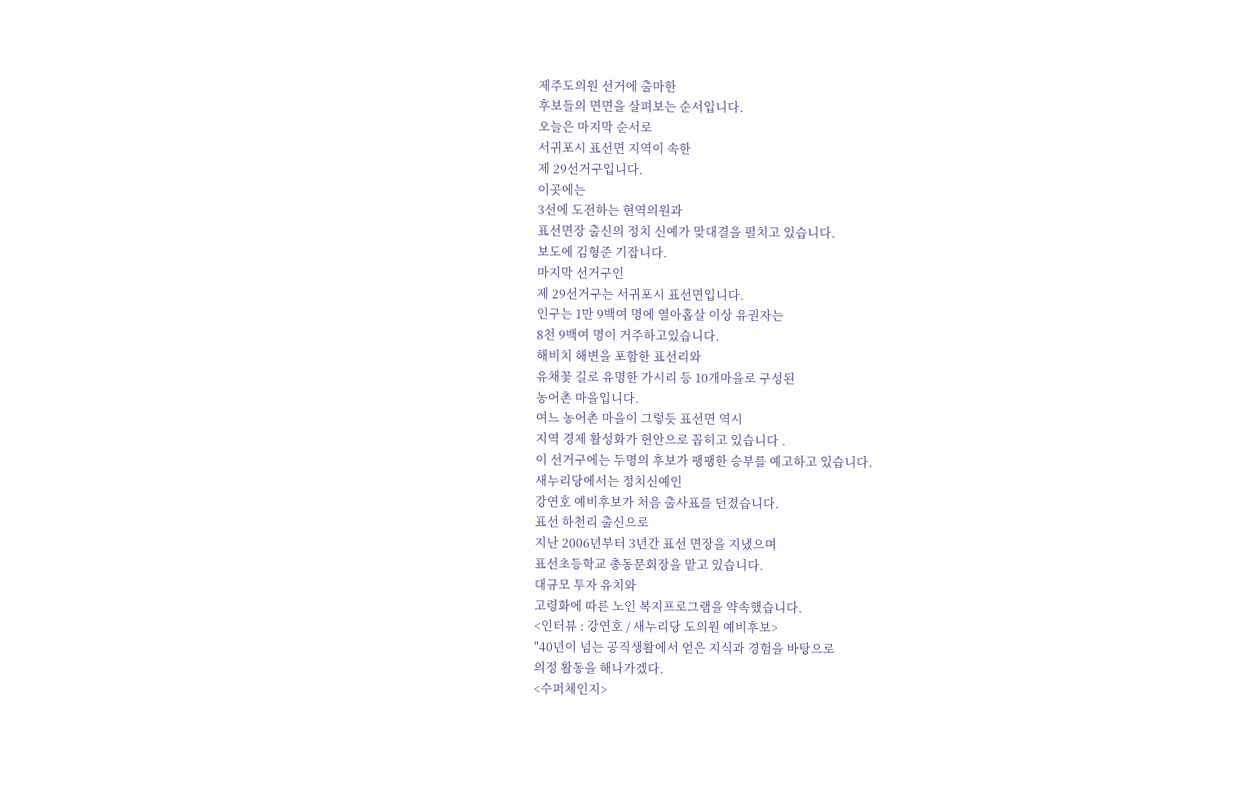제주도의원 선거에 출마한
후보들의 면면을 살펴보는 순서입니다.
오늘은 마지막 순서로
서귀포시 표선면 지역이 속한
제 29선거구입니다.
이곳에는
3선에 도전하는 현역의원과
표선면장 출신의 정치 신예가 맞대결을 펼치고 있습니다.
보도에 김형준 기잡니다.
마지막 선거구인
제 29선거구는 서귀포시 표선면입니다.
인구는 1만 9백여 명에 열아홉살 이상 유권자는
8천 9백여 명이 거주하고있습니다.
해비치 해변을 포함한 표선리와
유채꽃 길로 유명한 가시리 등 10개마을로 구성된
농어촌 마을입니다.
여느 농어촌 마을이 그렇듯 표선면 역시
지역 경제 활성화가 현안으로 꼽히고 있습니다 .
이 선거구에는 두명의 후보가 팽팽한 승부를 예고하고 있습니다.
새누리당에서는 정치신예인
강연호 예비후보가 처음 출사표를 던졌습니다.
표선 하천리 출신으로
지난 2006년부터 3년간 표선 면장을 지냈으며
표선초등학교 총동문회장을 맡고 있습니다.
대규모 투자 유치와
고령화에 따른 노인 복지프로그램을 약속했습니다.
<인터뷰 : 강연호 / 새누리당 도의원 예비후보>
"40년이 넘는 공직생활에서 얻은 지식과 경험을 바탕으로
의정 활동을 해나가겠다.
<수퍼체인지>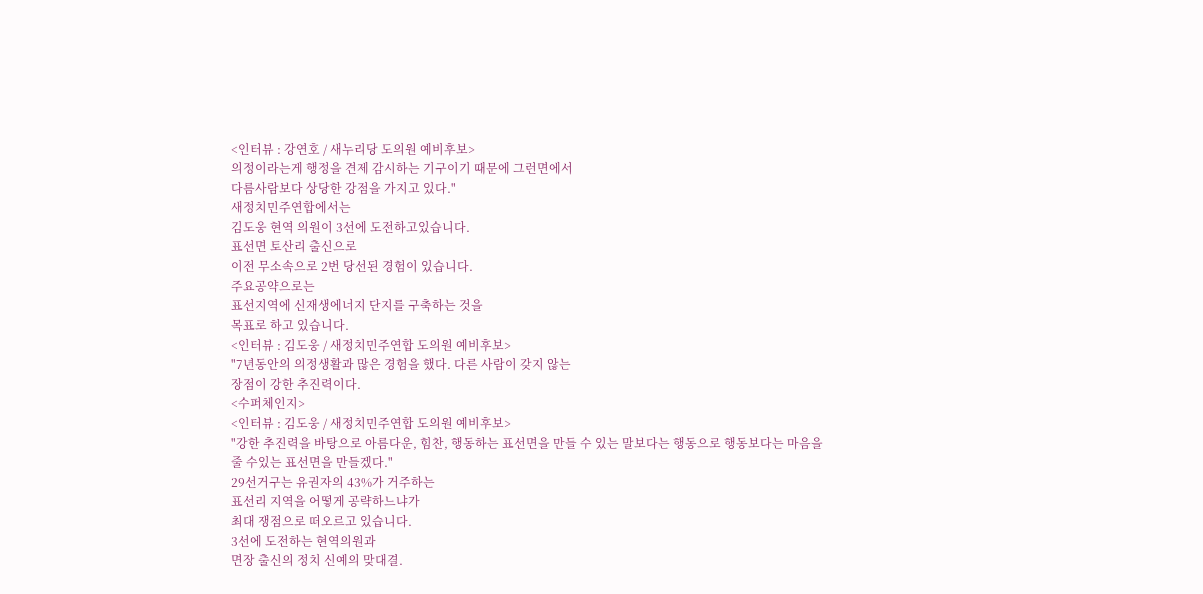<인터뷰 : 강연호 / 새누리당 도의원 예비후보>
의정이라는게 행정을 견제 감시하는 기구이기 때문에 그런면에서
다름사람보다 상당한 강점을 가지고 있다."
새정치민주연합에서는
김도웅 현역 의원이 3선에 도전하고있습니다.
표선면 토산리 출신으로
이전 무소속으로 2번 당선된 경험이 있습니다.
주요공약으로는
표선지역에 신재생에너지 단지를 구축하는 것을
목표로 하고 있습니다.
<인터뷰 : 김도웅 / 새정치민주연합 도의원 예비후보>
"7년동안의 의정생활과 많은 경험을 했다. 다른 사람이 갖지 않는
장점이 강한 추진력이다.
<수퍼체인지>
<인터뷰 : 김도웅 / 새정치민주연합 도의원 예비후보>
"강한 추진력을 바탕으로 아름다운, 힘찬, 행동하는 표선면을 만들 수 있는 말보다는 행동으로 행동보다는 마음을 줄 수있는 표선면을 만들겠다."
29선거구는 유권자의 43%가 거주하는
표선리 지역을 어떻게 공략하느냐가
최대 쟁점으로 떠오르고 있습니다.
3선에 도전하는 현역의원과
면장 출신의 정치 신예의 맞대결.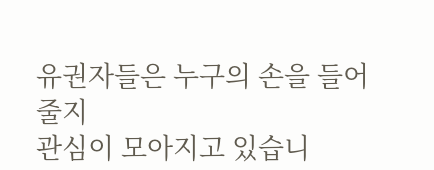유권자들은 누구의 손을 들어줄지
관심이 모아지고 있습니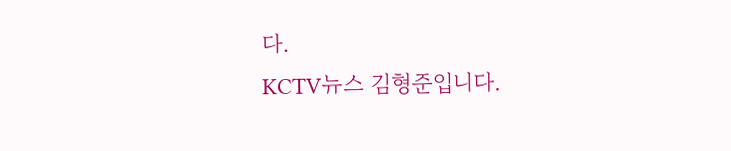다.
KCTV뉴스 김형준입니다.